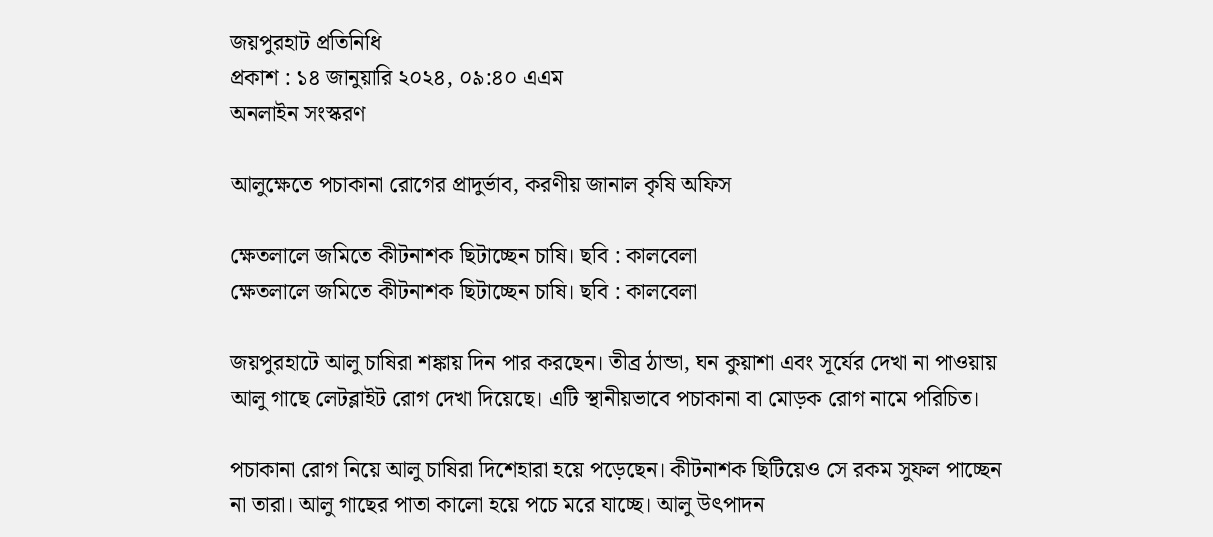জয়পুরহাট প্রতিনিধি
প্রকাশ : ১৪ জানুয়ারি ২০২৪, ০৯:৪০ এএম
অনলাইন সংস্করণ

আলুক্ষেতে পচাকানা রোগের প্রাদুর্ভাব, করণীয় জানাল কৃষি অফিস

ক্ষেতলালে জমিতে কীটনাশক ছিটাচ্ছেন চাষি। ছবি : কালবেলা
ক্ষেতলালে জমিতে কীটনাশক ছিটাচ্ছেন চাষি। ছবি : কালবেলা

জয়পুরহাটে আলু চাষিরা শঙ্কায় দিন পার করছেন। তীব্র ঠান্ডা, ঘন কুয়াশা এবং সূর্যের দেখা না পাওয়ায় আলু গাছে লেটব্লাইট রোগ দেখা দিয়েছে। এটি স্থানীয়ভাবে পচাকানা বা মোড়ক রোগ নামে পরিচিত।

পচাকানা রোগ নিয়ে আলু চাষিরা দিশেহারা হয়ে পড়েছেন। কীটনাশক ছিটিয়েও সে রকম সুফল পাচ্ছেন না তারা। আলু গাছের পাতা কালো হয়ে পচে মরে যাচ্ছে। আলু উৎপাদন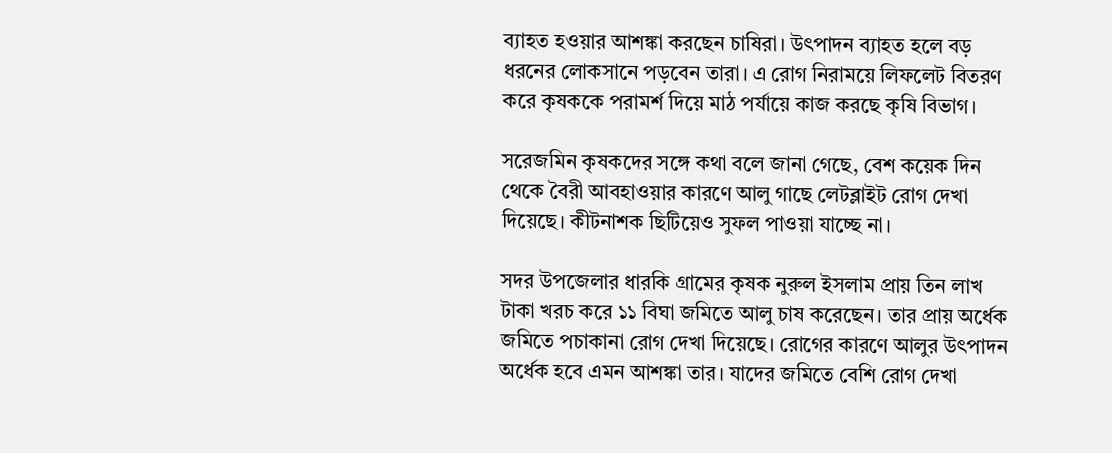ব্যাহত হওয়ার আশঙ্কা করছেন চাষিরা। উৎপাদন ব্যাহত হলে বড় ধরনের লোকসানে পড়বেন তারা। এ রোগ নিরাময়ে লিফলেট বিতরণ করে কৃষককে পরামর্শ দিয়ে মাঠ পর্যায়ে কাজ করছে কৃষি বিভাগ।

সরেজমিন কৃষকদের সঙ্গে কথা বলে জানা গেছে, বেশ কয়েক দিন থেকে বৈরী আবহাওয়ার কারণে আলু গাছে লেটব্লাইট রোগ দেখা দিয়েছে। কীটনাশক ছিটিয়েও সুফল পাওয়া যাচ্ছে না।

সদর উপজেলার ধারকি গ্রামের কৃষক নুরুল ইসলাম প্রায় তিন লাখ টাকা খরচ করে ১১ বিঘা জমিতে আলু চাষ করেছেন। তার প্রায় অর্ধেক জমিতে পচাকানা রোগ দেখা দিয়েছে। রোগের কারণে আলুর উৎপাদন অর্ধেক হবে এমন আশঙ্কা তার। যাদের জমিতে বেশি রোগ দেখা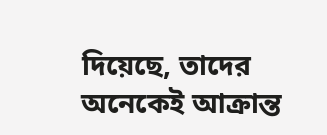দিয়েছে, তাদের অনেকেই আক্রান্ত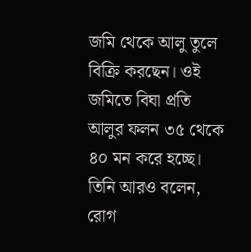জমি থেকে আলু তুলে বিক্রি করছেন। ওই জমিতে বিঘা প্রতি আলুর ফলন ৩৫ থেকে ৪০ মন করে হচ্ছে। তিনি আরও বলেন, রোগ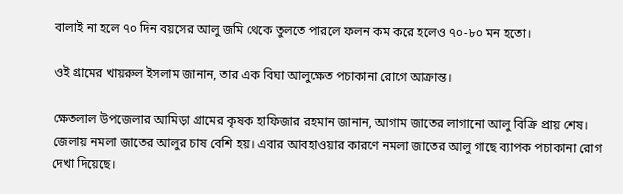বালাই না হলে ৭০ দিন বয়সের আলু জমি থেকে তুলতে পারলে ফলন কম করে হলেও ৭০-৮০ মন হতো।

ওই গ্রামের খায়রুল ইসলাম জানান, তার এক বিঘা আলুক্ষেত পচাকানা রোগে আক্রান্ত।

ক্ষেতলাল উপজেলার আমিড়া গ্রামের কৃষক হাফিজার রহমান জানান, আগাম জাতের লাগানো আলু বিক্রি প্রায় শেষ। জেলায় নমলা জাতের আলুর চাষ বেশি হয়। এবার আবহাওয়ার কারণে নমলা জাতের আলু গাছে ব্যাপক পচাকানা রোগ দেখা দিয়েছে।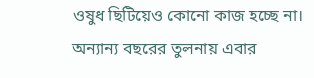ওষুধ ছিটিয়েও কোনো কাজ হচ্ছে না। অন্যান্য বছরের তুলনায় এবার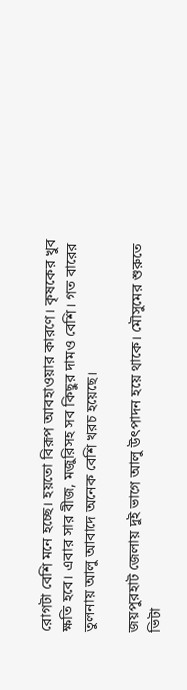রোগটা বেশি মনে হচ্ছে। হয়তো বিরূপ আবহাওয়ার কারণে। কৃষকের খুব ক্ষতি হবে। এবার সার বীজ, মজুরিসহ সব কিছুর দামও বেশি। গত বারের তুলনায় আলু আবাদে অনেক বেশি খরচ হয়েছে।

জয়পুরহাট জেলায় দুই ভাগে আলু উৎপাদন হয়ে থাকে। মৌসুমের শুরুতে ভিটা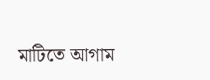মাটিতে আগাম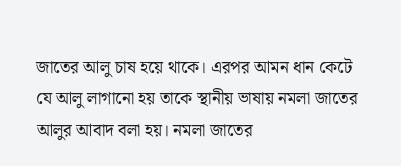জাতের আলু চাষ হয়ে থাকে। এরপর আমন ধান কেটে যে আলু লাগানো হয় তাকে স্থানীয় ভাষায় নমলা জাতের আলুর আবাদ বলা হয়। নমলা জাতের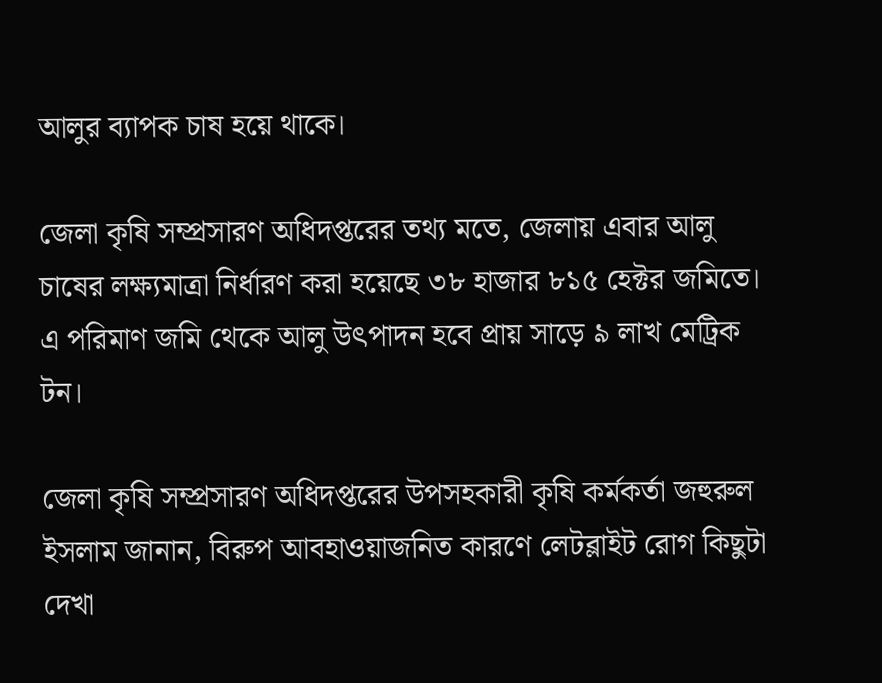আলুর ব্যাপক চাষ হয়ে থাকে।

জেলা কৃষি সম্প্রসারণ অধিদপ্তরের তথ্য মতে, জেলায় এবার আলু চাষের লক্ষ্যমাত্রা নির্ধারণ করা হয়েছে ৩৮ হাজার ৮১৫ হেক্টর জমিতে। এ পরিমাণ জমি থেকে আলু উৎপাদন হবে প্রায় সাড়ে ৯ লাখ মেট্রিক টন।

জেলা কৃষি সম্প্রসারণ অধিদপ্তরের উপসহকারী কৃষি কর্মকর্তা জহুরুল ইসলাম জানান, বিরুপ আবহাওয়াজনিত কারণে লেটব্লাইট রোগ কিছুটা দেখা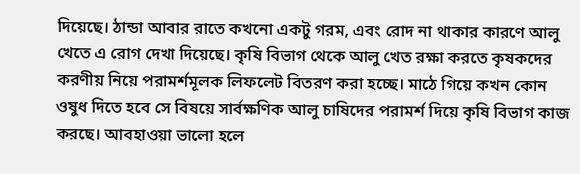দিয়েছে। ঠান্ডা আবার রাতে কখনো একটু গরম, এবং রোদ না থাকার কারণে আলু খেতে এ রোগ দেখা দিয়েছে। কৃষি বিভাগ থেকে আলু খেত রক্ষা করতে কৃষকদের করণীয় নিয়ে পরামর্শমূলক লিফলেট বিতরণ করা হচ্ছে। মাঠে গিয়ে কখন কোন ওষুধ দিতে হবে সে বিষয়ে সার্বক্ষণিক আলু চাষিদের পরামর্শ দিয়ে কৃষি বিভাগ কাজ করছে। আবহাওয়া ভালো হলে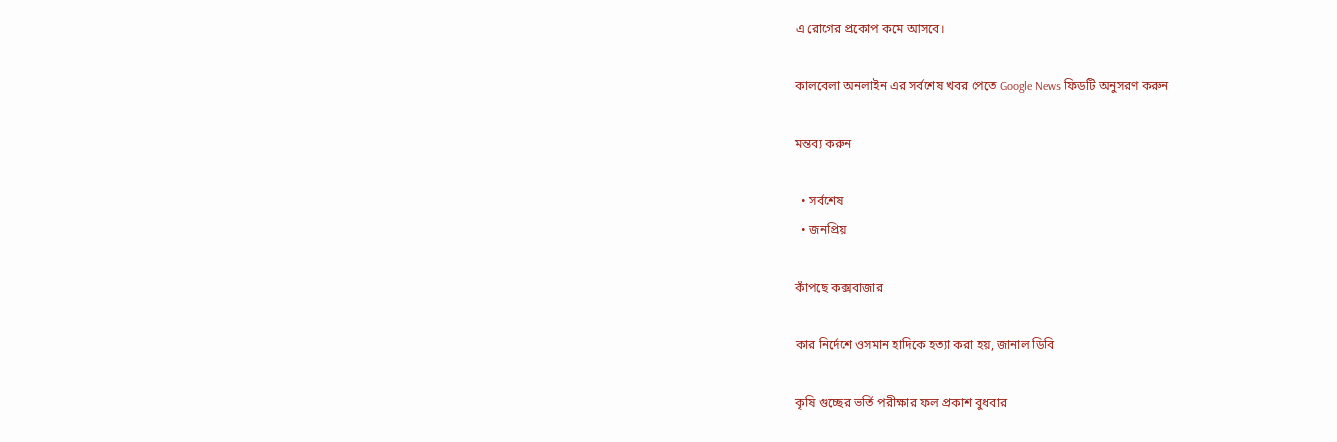এ রোগের প্রকোপ কমে আসবে।

কালবেলা অনলাইন এর সর্বশেষ খবর পেতে Google News ফিডটি অনুসরণ করুন

মন্তব্য করুন

  • সর্বশেষ
  • জনপ্রিয়

কাঁপছে কক্সবাজার

কার নির্দেশে ওসমান হাদিকে হত্যা করা হয়, জানাল ডিবি

কৃষি গুচ্ছের ভর্তি পরীক্ষার ফল প্রকাশ বুধবার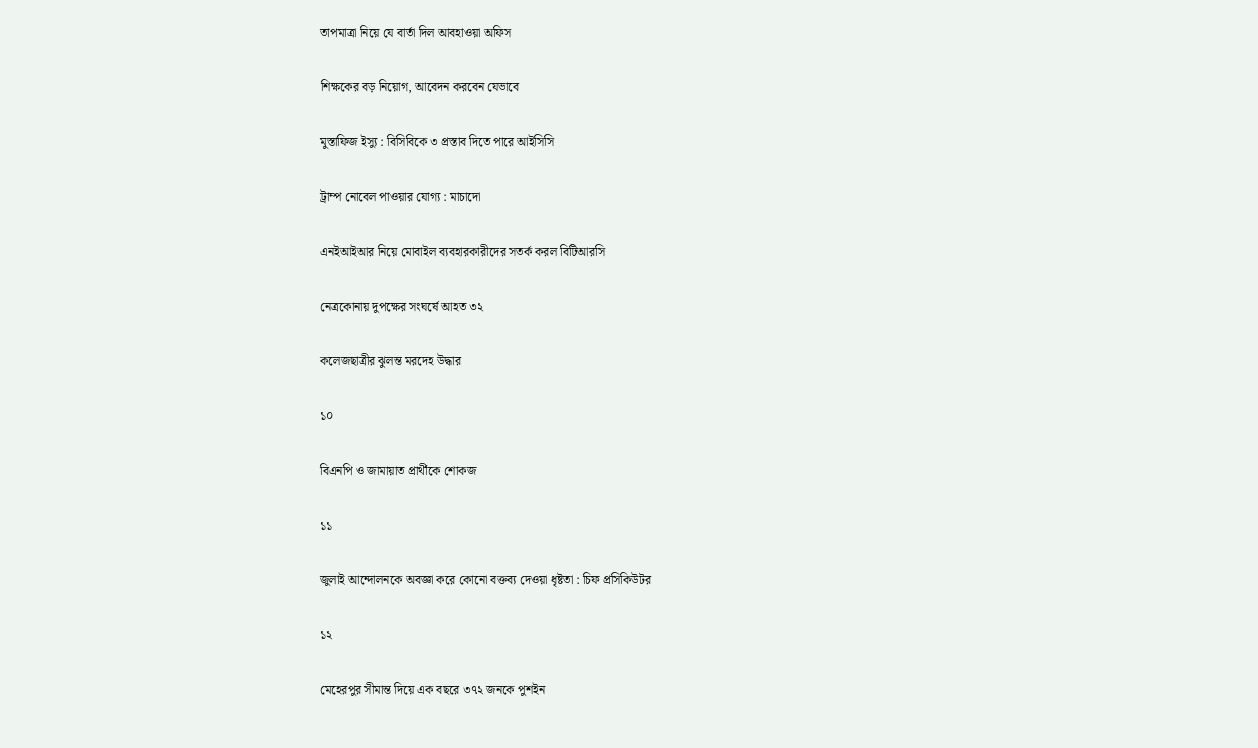তাপমাত্রা নিয়ে যে বার্তা দিল আবহাওয়া অফিস

শিক্ষকের বড় নিয়োগ, আবেদন করবেন যেভাবে

মুস্তাফিজ ইস্যু : বিসিবিকে ৩ প্রস্তাব দিতে পারে আইসিসি

ট্রাম্প নোবেল পাওয়ার যোগ্য : মাচাদো

এনইআইআর নিয়ে মোবাইল ব্যবহারকারীদের সতর্ক করল বিটিআরসি

নেত্রকোনায় দুপক্ষের সংঘর্ষে আহত ৩২

কলেজছাত্রীর ঝুলন্ত মরদেহ উদ্ধার

১০

বিএনপি ও জামায়াত প্রার্থীকে শোকজ

১১

জুলাই আন্দোলনকে অবজ্ঞা করে কোনো বক্তব্য দেওয়া ধৃষ্টতা : চিফ প্রসিকিউটর

১২

মেহেরপুর সীমান্ত দিয়ে এক বছরে ৩৭২ জনকে পুশইন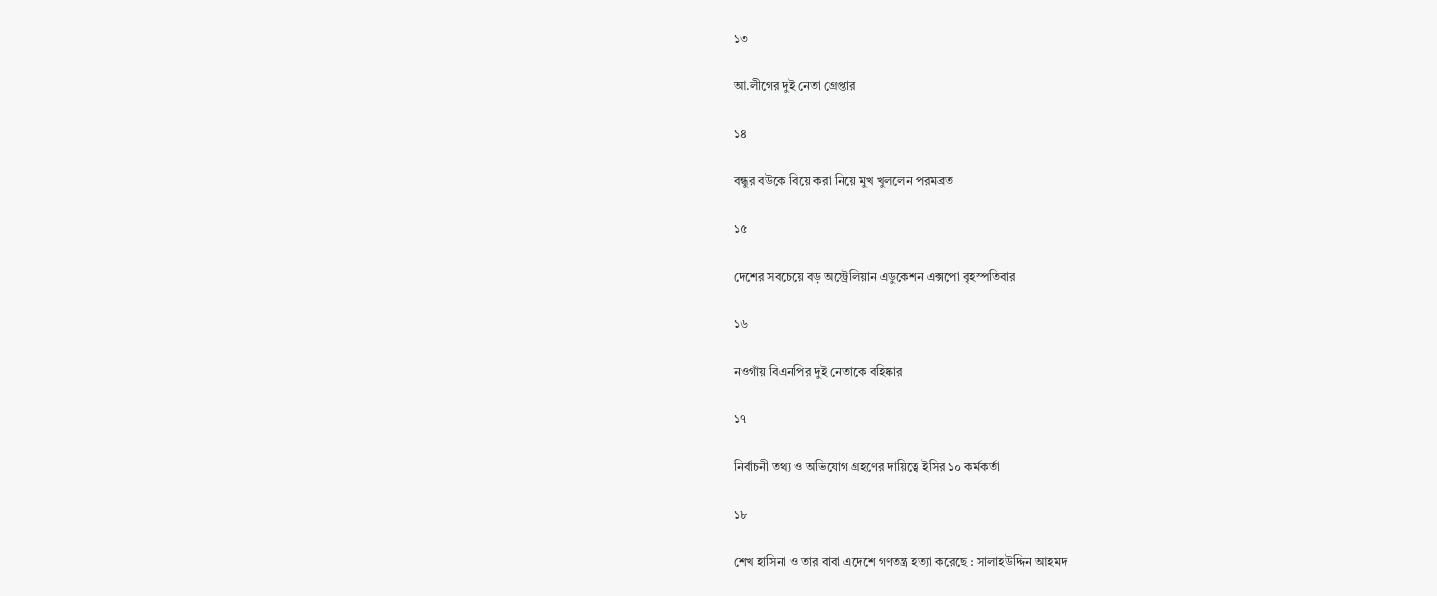১৩

আ.লীগের দুই নেতা গ্রেপ্তার

১৪

বন্ধুর বউকে বিয়ে করা নিয়ে মুখ খুললেন পরমব্রত

১৫

দেশের সবচেয়ে বড় অস্ট্রেলিয়ান এডুকেশন এক্সপো বৃহস্পতিবার

১৬

নওগাঁয় বিএনপির দুই নেতাকে বহিষ্কার

১৭

নির্বাচনী তথ্য ও অভিযোগ গ্রহণের দায়িত্বে ইসির ১০ কর্মকর্তা

১৮

শেখ হাসিনা ও তার বাবা এদেশে গণতন্ত্র হত্যা করেছে : সালাহউদ্দিন আহমদ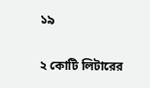১৯

২ কোটি লিটারের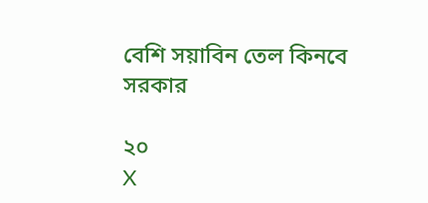বেশি সয়াবিন তেল কিনবে সরকার

২০
X